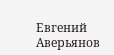Евгений Аверьянов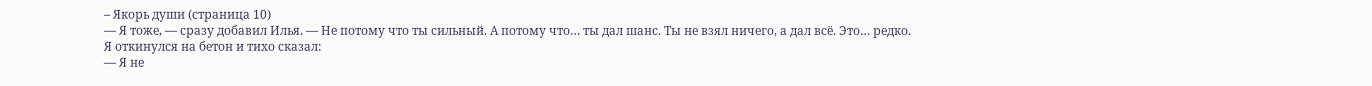– Якорь души (страница 10)
— Я тоже, — сразу добавил Илья. — Не потому что ты сильный. А потому что… ты дал шанс. Ты не взял ничего, а дал всё. Это… редко.
Я откинулся на бетон и тихо сказал:
— Я не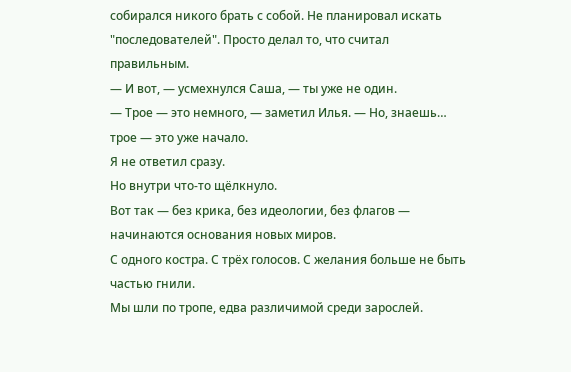собирался никого брать с собой. Не планировал искать "последователей". Просто делал то, что считал правильным.
— И вот, — усмехнулся Саша, — ты уже не один.
— Трое — это немного, — заметил Илья. — Но, знаешь… трое — это уже начало.
Я не ответил сразу.
Но внутри что-то щёлкнуло.
Вот так — без крика, без идеологии, без флагов — начинаются основания новых миров.
С одного костра. С трёх голосов. С желания больше не быть частью гнили.
Мы шли по тропе, едва различимой среди зарослей.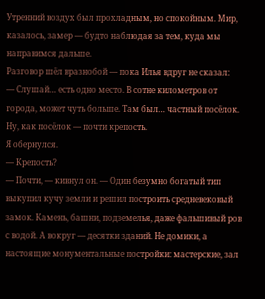Утренний воздух был прохладным, но спокойным. Мир, казалось, замер — будто наблюдая за тем, куда мы направимся дальше.
Разговор шёл вразнобой — пока Илья вдруг не сказал:
— Слушай… есть одно место. В сотне километров от города, может чуть больше. Там был… частный посёлок. Ну, как посёлок — почти крепость.
Я обернулся.
— Крепость?
— Почти, — кивнул он. — Один безумно богатый тип выкупил кучу земли и решил построить средневековый замок. Камень, башни, подземелья, даже фальшивый ров с водой. А вокруг — десятки зданий. Не домики, а настоящие монументальные постройки: мастерские, зал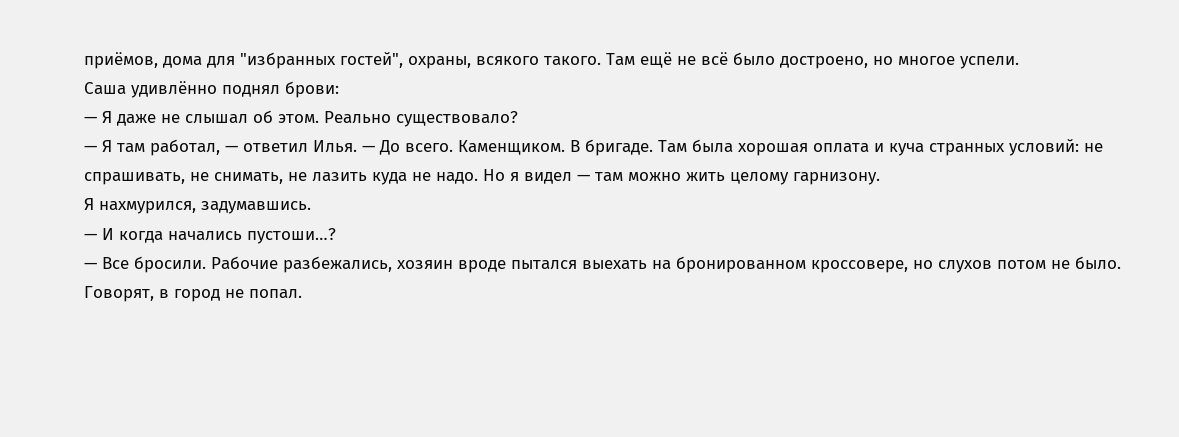приёмов, дома для "избранных гостей", охраны, всякого такого. Там ещё не всё было достроено, но многое успели.
Саша удивлённо поднял брови:
— Я даже не слышал об этом. Реально существовало?
— Я там работал, — ответил Илья. — До всего. Каменщиком. В бригаде. Там была хорошая оплата и куча странных условий: не спрашивать, не снимать, не лазить куда не надо. Но я видел — там можно жить целому гарнизону.
Я нахмурился, задумавшись.
— И когда начались пустоши…?
— Все бросили. Рабочие разбежались, хозяин вроде пытался выехать на бронированном кроссовере, но слухов потом не было. Говорят, в город не попал.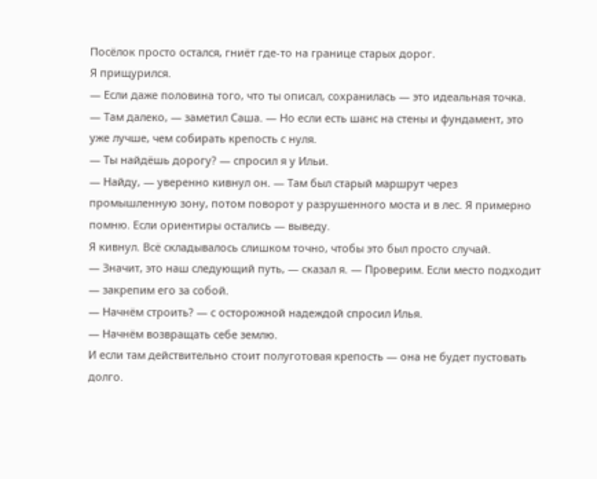Посёлок просто остался, гниёт где-то на границе старых дорог.
Я прищурился.
— Если даже половина того, что ты описал, сохранилась — это идеальная точка.
— Там далеко, — заметил Саша. — Но если есть шанс на стены и фундамент, это уже лучше, чем собирать крепость с нуля.
— Ты найдёшь дорогу? — спросил я у Ильи.
— Найду, — уверенно кивнул он. — Там был старый маршрут через промышленную зону, потом поворот у разрушенного моста и в лес. Я примерно помню. Если ориентиры остались — выведу.
Я кивнул. Всё складывалось слишком точно, чтобы это был просто случай.
— Значит, это наш следующий путь, — сказал я. — Проверим. Если место подходит — закрепим его за собой.
— Начнём строить? — с осторожной надеждой спросил Илья.
— Начнём возвращать себе землю.
И если там действительно стоит полуготовая крепость — она не будет пустовать долго.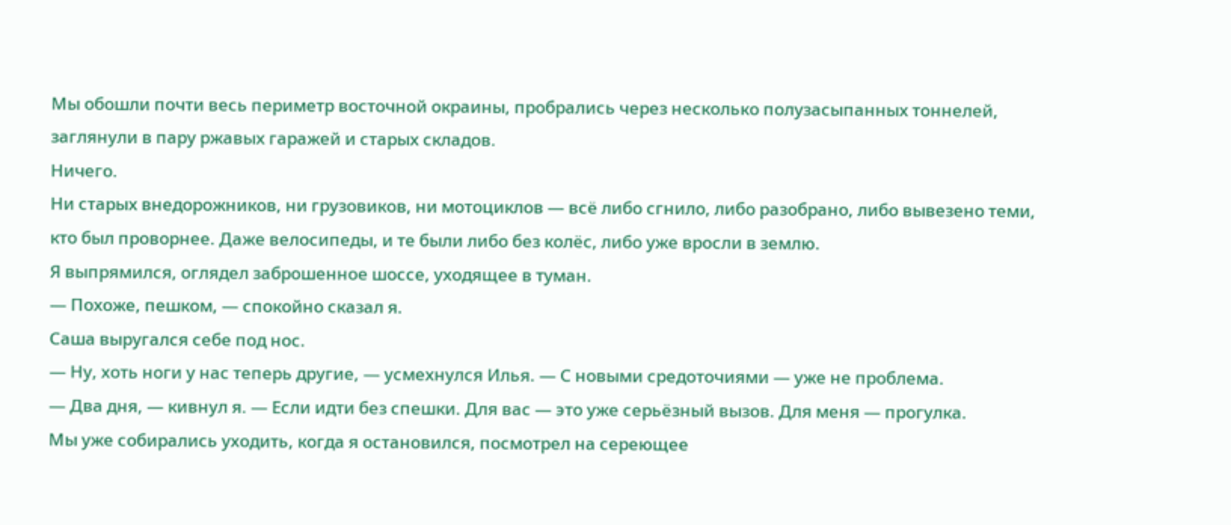Мы обошли почти весь периметр восточной окраины, пробрались через несколько полузасыпанных тоннелей, заглянули в пару ржавых гаражей и старых складов.
Ничего.
Ни старых внедорожников, ни грузовиков, ни мотоциклов — всё либо сгнило, либо разобрано, либо вывезено теми, кто был проворнее. Даже велосипеды, и те были либо без колёс, либо уже вросли в землю.
Я выпрямился, оглядел заброшенное шоссе, уходящее в туман.
— Похоже, пешком, — спокойно сказал я.
Саша выругался себе под нос.
— Ну, хоть ноги у нас теперь другие, — усмехнулся Илья. — С новыми средоточиями — уже не проблема.
— Два дня, — кивнул я. — Если идти без спешки. Для вас — это уже серьёзный вызов. Для меня — прогулка.
Мы уже собирались уходить, когда я остановился, посмотрел на сереющее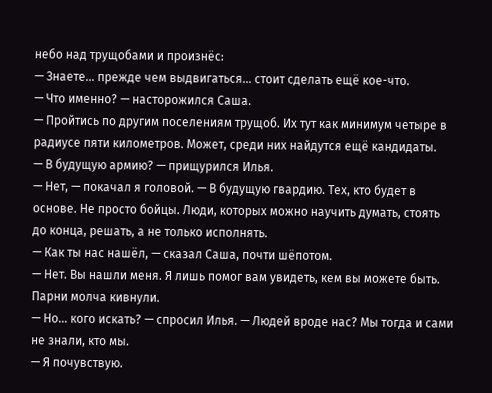небо над трущобами и произнёс:
— Знаете… прежде чем выдвигаться… стоит сделать ещё кое-что.
— Что именно? — насторожился Саша.
— Пройтись по другим поселениям трущоб. Их тут как минимум четыре в радиусе пяти километров. Может, среди них найдутся ещё кандидаты.
— В будущую армию? — прищурился Илья.
— Нет, — покачал я головой. — В будущую гвардию. Тех, кто будет в основе. Не просто бойцы. Люди, которых можно научить думать, стоять до конца, решать, а не только исполнять.
— Как ты нас нашёл, — сказал Саша, почти шёпотом.
— Нет. Вы нашли меня. Я лишь помог вам увидеть, кем вы можете быть.
Парни молча кивнули.
— Но… кого искать? — спросил Илья. — Людей вроде нас? Мы тогда и сами не знали, кто мы.
— Я почувствую.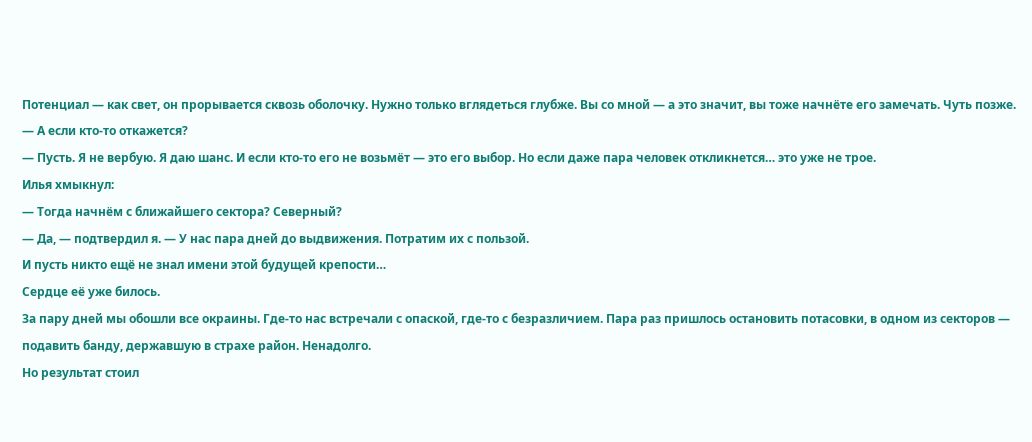Потенциал — как свет, он прорывается сквозь оболочку. Нужно только вглядеться глубже. Вы со мной — а это значит, вы тоже начнёте его замечать. Чуть позже.
— А если кто-то откажется?
— Пусть. Я не вербую. Я даю шанс. И если кто-то его не возьмёт — это его выбор. Но если даже пара человек откликнется… это уже не трое.
Илья хмыкнул:
— Тогда начнём с ближайшего сектора? Северный?
— Да, — подтвердил я. — У нас пара дней до выдвижения. Потратим их с пользой.
И пусть никто ещё не знал имени этой будущей крепости…
Сердце её уже билось.
За пару дней мы обошли все окраины. Где-то нас встречали с опаской, где-то с безразличием. Пара раз пришлось остановить потасовки, в одном из секторов — подавить банду, державшую в страхе район. Ненадолго.
Но результат стоил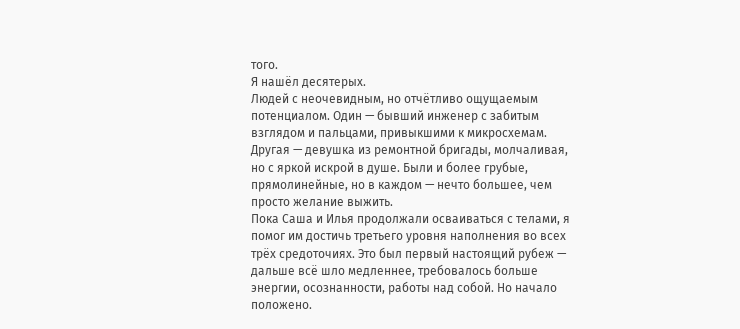того.
Я нашёл десятерых.
Людей с неочевидным, но отчётливо ощущаемым потенциалом. Один — бывший инженер с забитым взглядом и пальцами, привыкшими к микросхемам. Другая — девушка из ремонтной бригады, молчаливая, но с яркой искрой в душе. Были и более грубые, прямолинейные, но в каждом — нечто большее, чем просто желание выжить.
Пока Саша и Илья продолжали осваиваться с телами, я помог им достичь третьего уровня наполнения во всех трёх средоточиях. Это был первый настоящий рубеж — дальше всё шло медленнее, требовалось больше энергии, осознанности, работы над собой. Но начало положено.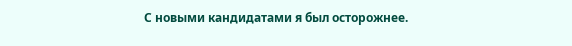С новыми кандидатами я был осторожнее.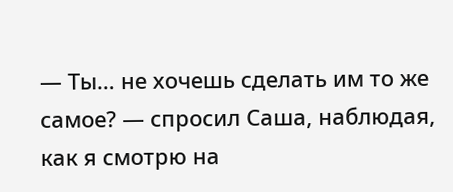— Ты… не хочешь сделать им то же самое? — спросил Саша, наблюдая, как я смотрю на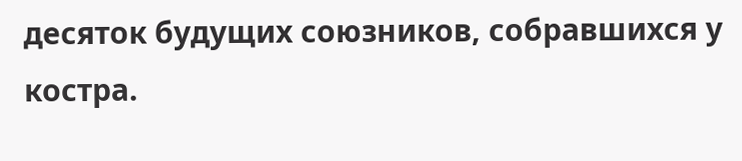десяток будущих союзников, собравшихся у костра.